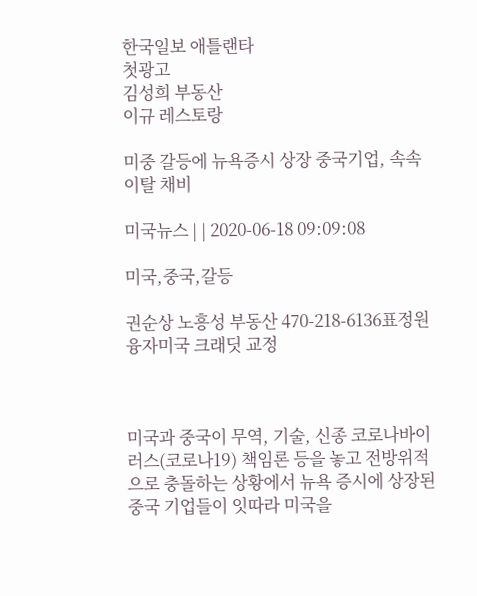한국일보 애틀랜타
첫광고
김성희 부동산
이규 레스토랑

미중 갈등에 뉴욕증시 상장 중국기업, 속속 이탈 채비

미국뉴스 | | 2020-06-18 09:09:08

미국,중국,갈등

권순상 노흥성 부동산 470-218-6136표정원 융자미국 크래딧 교정



미국과 중국이 무역, 기술, 신종 코로나바이러스(코로나19) 책임론 등을 놓고 전방위적으로 충돌하는 상황에서 뉴욕 증시에 상장된 중국 기업들이 잇따라 미국을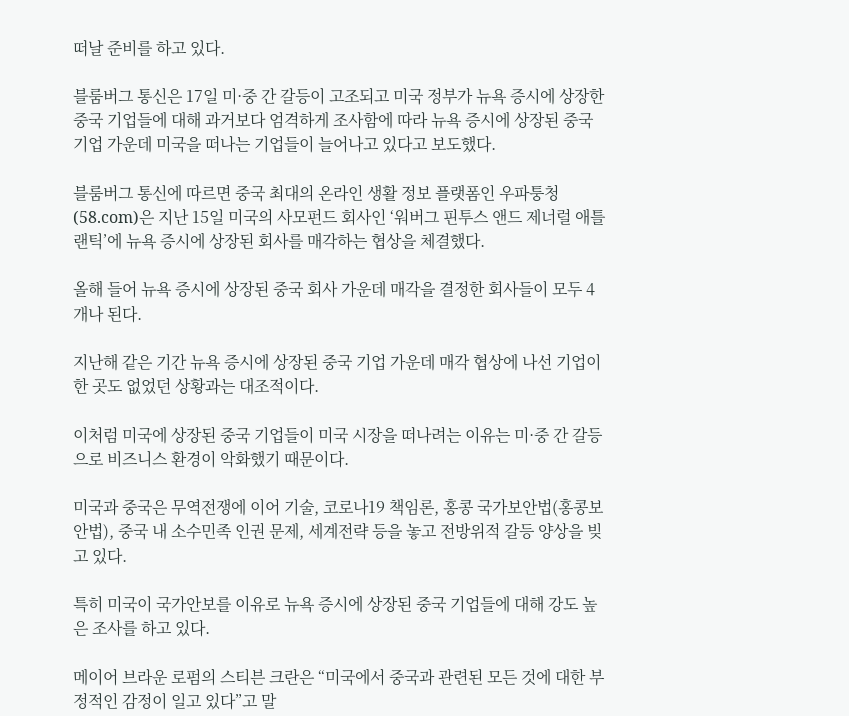떠날 준비를 하고 있다.

블룸버그 통신은 17일 미·중 간 갈등이 고조되고 미국 정부가 뉴욕 증시에 상장한 중국 기업들에 대해 과거보다 엄격하게 조사함에 따라 뉴욕 증시에 상장된 중국 기업 가운데 미국을 떠나는 기업들이 늘어나고 있다고 보도했다.

블룸버그 통신에 따르면 중국 최대의 온라인 생활 정보 플랫폼인 우파퉁청(58.com)은 지난 15일 미국의 사모펀드 회사인 ‘워버그 핀투스 앤드 제너럴 애틀랜틱’에 뉴욕 증시에 상장된 회사를 매각하는 협상을 체결했다.

올해 들어 뉴욕 증시에 상장된 중국 회사 가운데 매각을 결정한 회사들이 모두 4개나 된다.

지난해 같은 기간 뉴욕 증시에 상장된 중국 기업 가운데 매각 협상에 나선 기업이 한 곳도 없었던 상황과는 대조적이다.

이처럼 미국에 상장된 중국 기업들이 미국 시장을 떠나려는 이유는 미·중 간 갈등으로 비즈니스 환경이 악화했기 때문이다.

미국과 중국은 무역전쟁에 이어 기술, 코로나19 책임론, 홍콩 국가보안법(홍콩보안법), 중국 내 소수민족 인권 문제, 세계전략 등을 놓고 전방위적 갈등 양상을 빚고 있다.

특히 미국이 국가안보를 이유로 뉴욕 증시에 상장된 중국 기업들에 대해 강도 높은 조사를 하고 있다.

메이어 브라운 로펌의 스티븐 크란은 “미국에서 중국과 관련된 모든 것에 대한 부정적인 감정이 일고 있다”고 말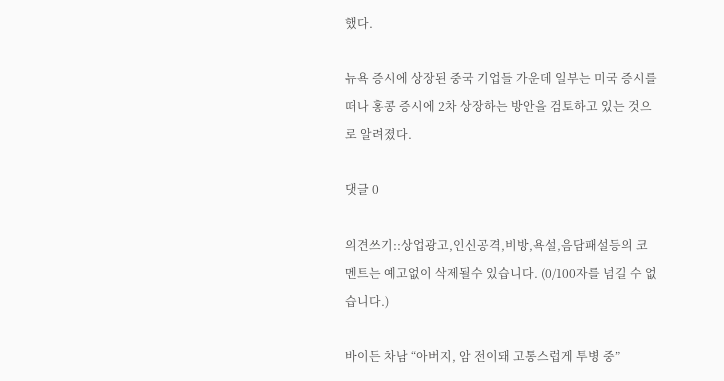했다.

뉴욕 증시에 상장된 중국 기업들 가운데 일부는 미국 증시를 떠나 홍콩 증시에 2차 상장하는 방안을 검토하고 있는 것으로 알려졌다.

댓글 0

의견쓰기::상업광고,인신공격,비방,욕설,음담패설등의 코멘트는 예고없이 삭제될수 있습니다. (0/100자를 넘길 수 없습니다.)

바이든 차남 “아버지, 암 전이돼 고통스럽게 투병 중”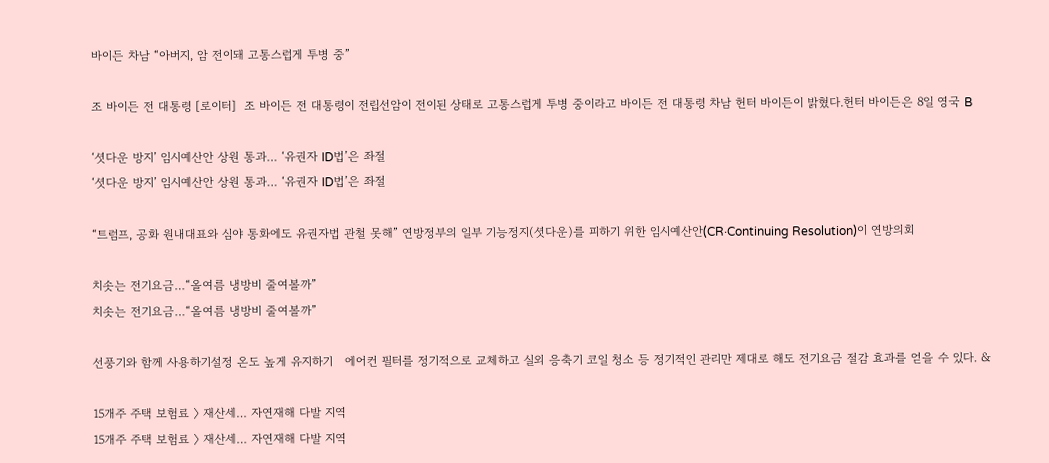바이든 차남 “아버지, 암 전이돼 고통스럽게 투병 중”

조 바이든 전 대통령 [로이터]  조 바이든 전 대통령이 전립선암이 전이된 상태로 고통스럽게 투병 중이라고 바이든 전 대통령 차남 헌터 바이든이 밝혔다.헌터 바이든은 8일 영국 B

‘셧다운 방지’ 임시예산안 상원 통과… ‘유권자 ID법’은 좌절
‘셧다운 방지’ 임시예산안 상원 통과… ‘유권자 ID법’은 좌절

“트럼프, 공화 원내대표와 심야 통화에도 유권자법 관철 못해” 연방정부의 일부 기능정지(셧다운)를 피하기 위한 임시예산안(CR·Continuing Resolution)이 연방의회

치솟는 전기요금…“올여름 냉방비 줄여볼까”
치솟는 전기요금…“올여름 냉방비 줄여볼까”

선풍기와 함께 사용하기설정 온도 높게 유지하기   에어컨 필터를 정기적으로 교체하고 실외 응축기 코일 청소 등 정기적인 관리만 제대로 해도 전기요금 절감 효과를 얻을 수 있다. &

15개주 주택 보험료 〉 재산세… 자연재해 다발 지역
15개주 주택 보험료 〉 재산세… 자연재해 다발 지역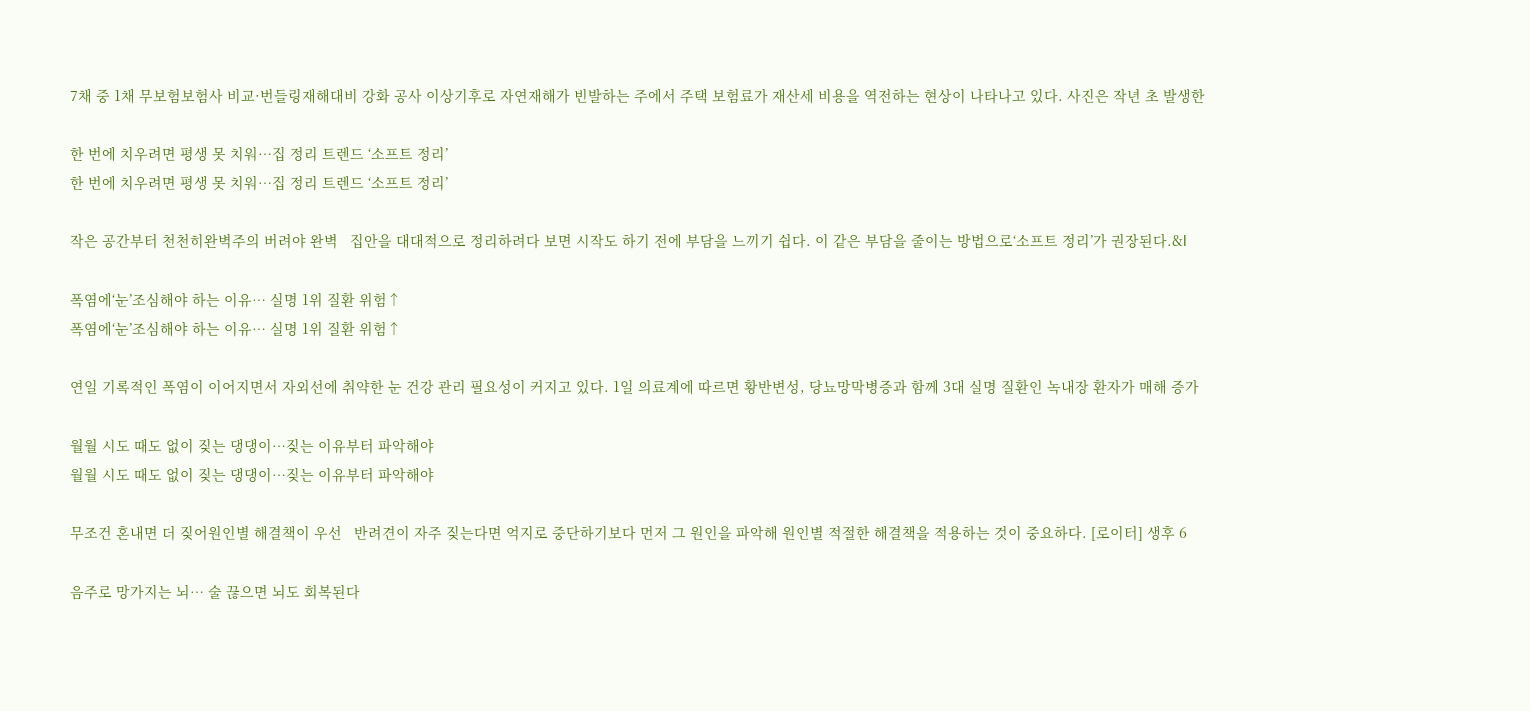7채 중 1채 무보험보험사 비교·번들링재해대비 강화 공사 이상기후로 자연재해가 빈발하는 주에서 주택 보험료가 재산세 비용을 역전하는 현상이 나타나고 있다. 사진은 작년 초 발생한

한 번에 치우려면 평생 못 치워…집 정리 트렌드 ‘소프트 정리’
한 번에 치우려면 평생 못 치워…집 정리 트렌드 ‘소프트 정리’

작은 공간부터 천천히완벽주의 버려야 완벽   집안을 대대적으로 정리하려다 보면 시작도 하기 전에 부담을 느끼기 쉽다. 이 같은 부담을 줄이는 방법으로‘소프트 정리’가 권장된다.&l

폭염에‘눈’조심해야 하는 이유… 실명 1위 질환 위험↑
폭염에‘눈’조심해야 하는 이유… 실명 1위 질환 위험↑

연일 기록적인 폭염이 이어지면서 자외선에 취약한 눈 건강 관리 필요성이 커지고 있다. 1일 의료계에 따르면 황반변성, 당뇨망막병증과 함께 3대 실명 질환인 녹내장 환자가 매해 증가

월월 시도 때도 없이 짖는 댕댕이…짖는 이유부터 파악해야
월월 시도 때도 없이 짖는 댕댕이…짖는 이유부터 파악해야

무조건 혼내면 더 짖어원인별 해결책이 우선   반려견이 자주 짖는다면 억지로 중단하기보다 먼저 그 원인을 파악해 원인별 적절한 해결책을 적용하는 것이 중요하다. [로이터] 생후 6

음주로 망가지는 뇌… 술 끊으면 뇌도 회복된다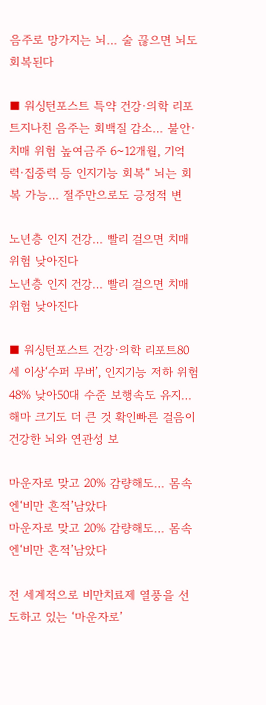음주로 망가지는 뇌… 술 끊으면 뇌도 회복된다

■ 워싱턴포스트 특약 건강·의학 리포트지나친 음주는 회백질 감소… 불안·치매 위험 높여금주 6~12개월, 기억력·집중력 등 인지기능 회복“ 뇌는 회복 가능… 절주만으로도 긍정적 변

노년층 인지 건강… 빨리 걸으면 치매 위험 낮아진다
노년층 인지 건강… 빨리 걸으면 치매 위험 낮아진다

■ 워싱턴포스트 건강·의학 리포트80세 이상‘수퍼 무버’, 인지기능 저하 위험 48% 낮아50대 수준 보행속도 유지… 해마 크기도 더 큰 것 확인빠른 걸음이 건강한 뇌와 연관성 보

마운자로 맞고 20% 감량해도… 몸속엔‘비만 흔적’남았다
마운자로 맞고 20% 감량해도… 몸속엔‘비만 흔적’남았다

전 세계적으로 비만치료제 열풍을 선도하고 있는 ‘마운자로’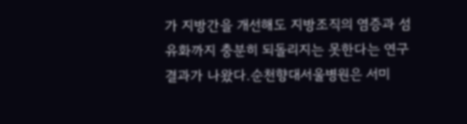가 지방간을 개선해도 지방조직의 염증과 섬유화까지 충분히 되돌리지는 못한다는 연구 결과가 나왔다.순천향대서울병원은 서미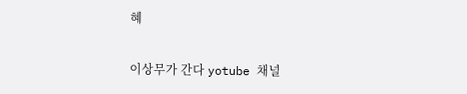혜

이상무가 간다 yotube 채널